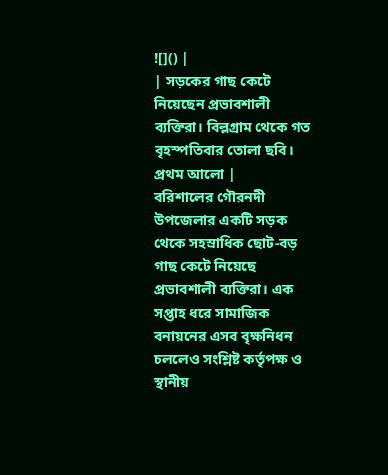![]() |
| সড়কের গাছ কেটে নিয়েছেন প্রভাবশালী ব্যক্তিরা। বিল্লগ্রাম থেকে গত বৃহস্পতিবার তোলা ছবি। প্রথম আলো |
বরিশালের গৌরনদী উপজেলার একটি সড়ক থেকে সহস্রাধিক ছোট-বড় গাছ কেটে নিয়েছে প্রভাবশালী ব্যক্তিরা। এক সপ্তাহ ধরে সামাজিক বনায়নের এসব বৃক্ষনিধন চললেও সংশ্লিষ্ট কর্তৃপক্ষ ও স্থানীয়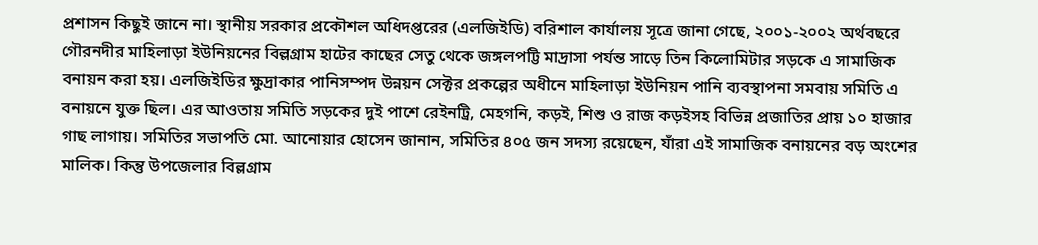প্রশাসন কিছুই জানে না। স্থানীয় সরকার প্রকৌশল অধিদপ্তরের (এলজিইডি) বরিশাল কার্যালয় সূত্রে জানা গেছে, ২০০১-২০০২ অর্থবছরে গৌরনদীর মাহিলাড়া ইউনিয়নের বিল্লগ্রাম হাটের কাছের সেতু থেকে জঙ্গলপট্টি মাদ্রাসা পর্যন্ত সাড়ে তিন কিলোমিটার সড়কে এ সামাজিক বনায়ন করা হয়। এলজিইডির ক্ষুদ্রাকার পানিসম্পদ উন্নয়ন সেক্টর প্রকল্পের অধীনে মাহিলাড়া ইউনিয়ন পানি ব্যবস্থাপনা সমবায় সমিতি এ বনায়নে যুক্ত ছিল। এর আওতায় সমিতি সড়কের দুই পাশে রেইনট্রি, মেহগনি, কড়ই, শিশু ও রাজ কড়ইসহ বিভিন্ন প্রজাতির প্রায় ১০ হাজার গাছ লাগায়। সমিতির সভাপতি মো. আনোয়ার হোসেন জানান, সমিতির ৪০৫ জন সদস্য রয়েছেন, যাঁরা এই সামাজিক বনায়নের বড় অংশের মালিক। কিন্তু উপজেলার বিল্লগ্রাম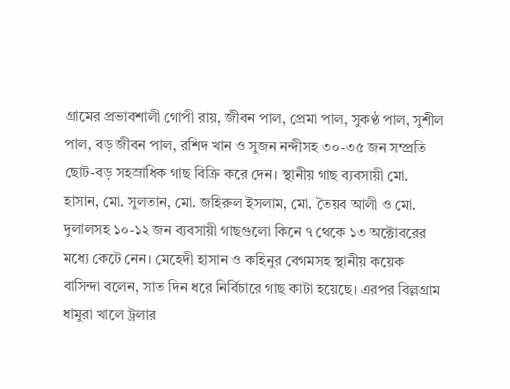গ্রামের প্রভাবশালী গোপী রায়, জীবন পাল, প্রেমা পাল, সুকণ্ঠ পাল, সুশীল পাল, বড় জীবন পাল, রশিদ খান ও সুজন নন্দীসহ ৩০-৩৫ জন সম্প্রতি ছোট-বড় সহস্রাধিক গাছ বিক্রি করে দেন। স্থানীয় গাছ ব্যবসায়ী মো. হাসান, মো. সুলতান, মো. জহিরুল ইসলাম, মো. তৈয়ব আলী ও মো. দুলালসহ ১০-১২ জন ব্যবসায়ী গাছগুলো কিনে ৭ থেকে ১৩ অক্টোবরের মধ্যে কেটে নেন। মেহেদী হাসান ও কহিনুর বেগমসহ স্থানীয় কয়েক বাসিন্দা বলেন, সাত দিন ধরে নির্বিচারে গাছ কাটা হয়েছে। এরপর বিল্লগ্রাম ধামুরা খালে ট্রলার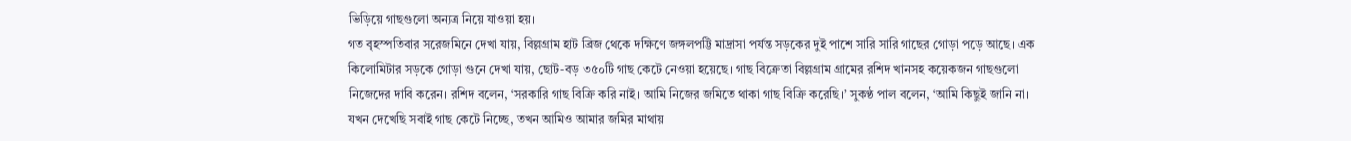ভিড়িয়ে গাছগুলো অন্যত্র নিয়ে যাওয়া হয়।
গত বৃহস্পতিবার সরেজমিনে দেখা যায়, বিল্লগ্রাম হাট ব্রিজ থেকে দক্ষিণে জঙ্গলপট্টি মাদ্রাসা পর্যন্ত সড়কের দুই পাশে সারি সারি গাছের গোড়া পড়ে আছে। এক কিলোমিটার সড়কে গোড়া গুনে দেখা যায়, ছোট-বড় ৩৫০টি গাছ কেটে নেওয়া হয়েছে। গাছ বিক্রেতা বিল্লগ্রাম গ্রামের রশিদ খানসহ কয়েকজন গাছগুলো নিজেদের দাবি করেন। রশিদ বলেন, ‘সরকারি গাছ বিক্রি করি নাই। আমি নিজের জমিতে থাকা গাছ বিক্রি করেছি।’ সুকণ্ঠ পাল বলেন, ‘আমি কিছুই জানি না। যখন দেখেছি সবাই গাছ কেটে নিচ্ছে, তখন আমিও আমার জমির মাথায়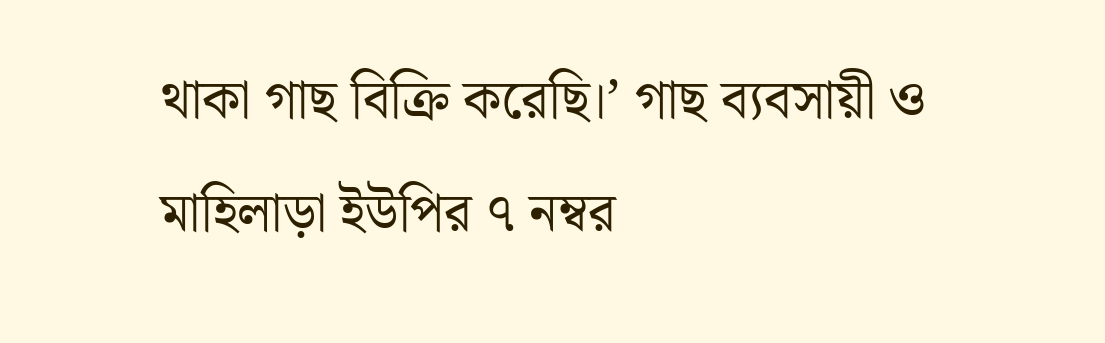থাকা গাছ বিক্রি করেছি।’ গাছ ব্যবসায়ী ও মাহিলাড়া ইউপির ৭ নম্বর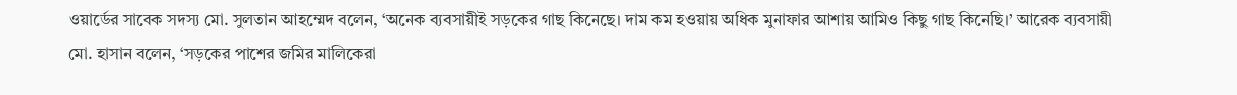ওয়ার্ডের সাবেক সদস্য মো. সুলতান আহম্মেদ বলেন, ‘অনেক ব্যবসায়ীই সড়কের গাছ কিনেছে। দাম কম হওয়ায় অধিক মুনাফার আশায় আমিও কিছু গাছ কিনেছি।’ আরেক ব্যবসায়ী মো. হাসান বলেন, ‘সড়কের পাশের জমির মালিকেরা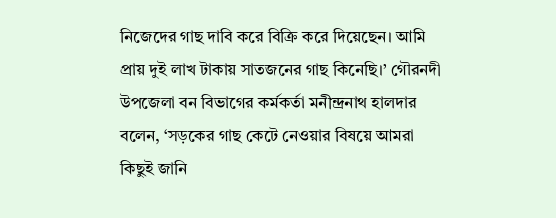নিজেদের গাছ দাবি করে বিক্রি করে দিয়েছেন। আমি প্রায় দুই লাখ টাকায় সাতজনের গাছ কিনেছি।’ গৌরনদী উপজেলা বন বিভাগের কর্মকর্তা মনীন্দ্রনাথ হালদার বলেন, ‘সড়কের গাছ কেটে নেওয়ার বিষয়ে আমরা কিছুই জানি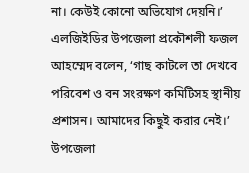না। কেউই কোনো অভিযোগ দেয়নি।’ এলজিইডির উপজেলা প্রকৌশলী ফজল আহম্মেদ বলেন, ‘গাছ কাটলে তা দেখবে পরিবেশ ও বন সংরক্ষণ কমিটিসহ স্থানীয় প্রশাসন। আমাদের কিছুই করার নেই।’ উপজেলা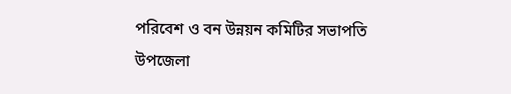পরিবেশ ও বন উন্নয়ন কমিটির সভাপতি উপজেলা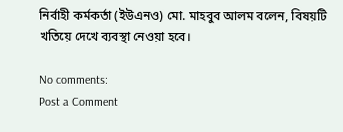নির্বাহী কর্মকর্তা (ইউএনও) মো. মাহবুব আলম বলেন, বিষয়টি খতিয়ে দেখে ব্যবস্থা নেওয়া হবে।

No comments:
Post a Comment